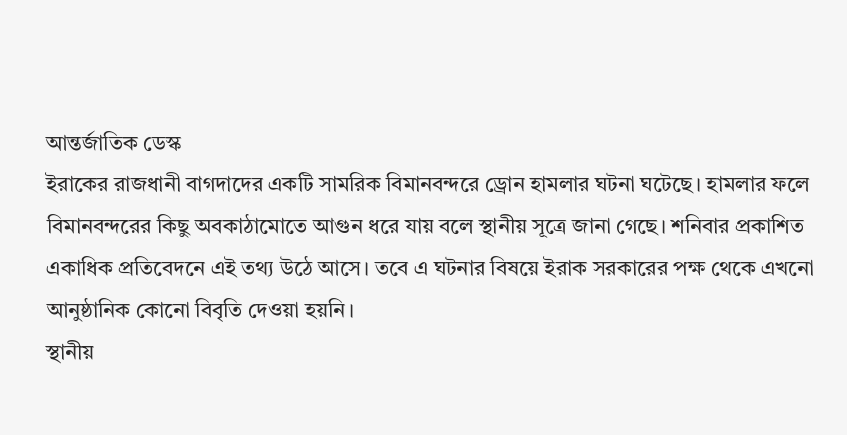আন্তর্জাতিক ডেস্ক
ইরাকের রাজধানী বাগদাদের একটি সামরিক বিমানবন্দরে ড্রোন হামলার ঘটনা ঘটেছে। হামলার ফলে বিমানবন্দরের কিছু অবকাঠামোতে আগুন ধরে যায় বলে স্থানীয় সূত্রে জানা গেছে। শনিবার প্রকাশিত একাধিক প্রতিবেদনে এই তথ্য উঠে আসে। তবে এ ঘটনার বিষয়ে ইরাক সরকারের পক্ষ থেকে এখনো আনুষ্ঠানিক কোনো বিবৃতি দেওয়া হয়নি।
স্থানীয়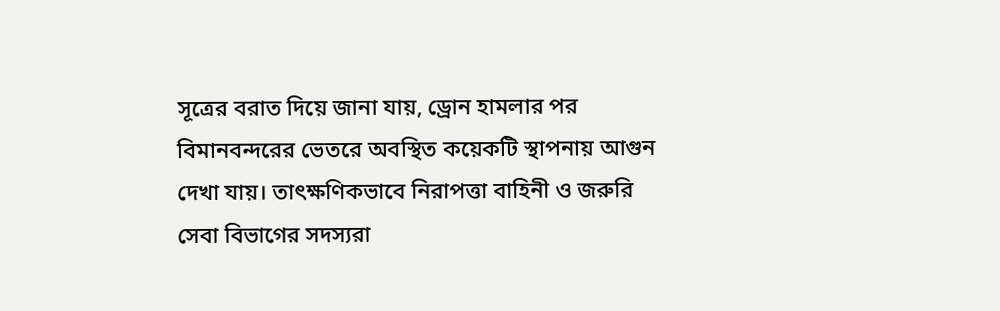সূত্রের বরাত দিয়ে জানা যায়, ড্রোন হামলার পর বিমানবন্দরের ভেতরে অবস্থিত কয়েকটি স্থাপনায় আগুন দেখা যায়। তাৎক্ষণিকভাবে নিরাপত্তা বাহিনী ও জরুরি সেবা বিভাগের সদস্যরা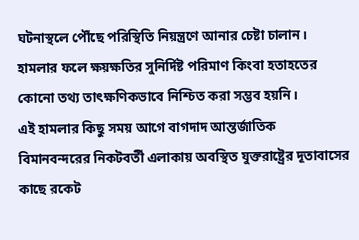ঘটনাস্থলে পৌঁছে পরিস্থিতি নিয়ন্ত্রণে আনার চেষ্টা চালান। হামলার ফলে ক্ষয়ক্ষতির সুনির্দিষ্ট পরিমাণ কিংবা হতাহতের কোনো তথ্য তাৎক্ষণিকভাবে নিশ্চিত করা সম্ভব হয়নি।
এই হামলার কিছু সময় আগে বাগদাদ আন্তর্জাতিক বিমানবন্দরের নিকটবর্তী এলাকায় অবস্থিত যুক্তরাষ্ট্রের দূতাবাসের কাছে রকেট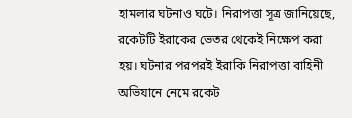হামলার ঘটনাও ঘটে। নিরাপত্তা সূত্র জানিয়েছে, রকেটটি ইরাকের ভেতর থেকেই নিক্ষেপ করা হয়। ঘটনার পরপরই ইরাকি নিরাপত্তা বাহিনী অভিযানে নেমে রকেট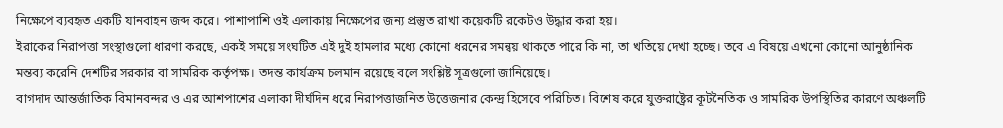নিক্ষেপে ব্যবহৃত একটি যানবাহন জব্দ করে। পাশাপাশি ওই এলাকায় নিক্ষেপের জন্য প্রস্তুত রাখা কয়েকটি রকেটও উদ্ধার করা হয়।
ইরাকের নিরাপত্তা সংস্থাগুলো ধারণা করছে, একই সময়ে সংঘটিত এই দুই হামলার মধ্যে কোনো ধরনের সমন্বয় থাকতে পারে কি না, তা খতিয়ে দেখা হচ্ছে। তবে এ বিষয়ে এখনো কোনো আনুষ্ঠানিক মন্তব্য করেনি দেশটির সরকার বা সামরিক কর্তৃপক্ষ। তদন্ত কার্যক্রম চলমান রয়েছে বলে সংশ্লিষ্ট সূত্রগুলো জানিয়েছে।
বাগদাদ আন্তর্জাতিক বিমানবন্দর ও এর আশপাশের এলাকা দীর্ঘদিন ধরে নিরাপত্তাজনিত উত্তেজনার কেন্দ্র হিসেবে পরিচিত। বিশেষ করে যুক্তরাষ্ট্রের কূটনৈতিক ও সামরিক উপস্থিতির কারণে অঞ্চলটি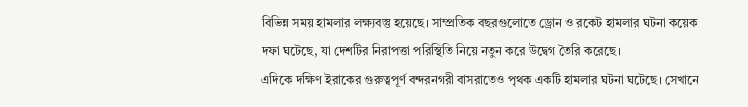বিভিন্ন সময় হামলার লক্ষ্যবস্তু হয়েছে। সাম্প্রতিক বছরগুলোতে ড্রোন ও রকেট হামলার ঘটনা কয়েক দফা ঘটেছে, যা দেশটির নিরাপত্তা পরিস্থিতি নিয়ে নতুন করে উদ্বেগ তৈরি করেছে।
এদিকে দক্ষিণ ইরাকের গুরুত্বপূর্ণ বন্দরনগরী বাসরাতেও পৃথক একটি হামলার ঘটনা ঘটেছে। সেখানে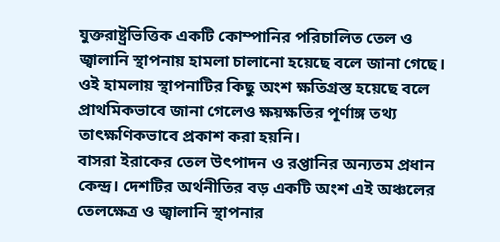যুক্তরাষ্ট্রভিত্তিক একটি কোম্পানির পরিচালিত তেল ও জ্বালানি স্থাপনায় হামলা চালানো হয়েছে বলে জানা গেছে। ওই হামলায় স্থাপনাটির কিছু অংশ ক্ষতিগ্রস্ত হয়েছে বলে প্রাথমিকভাবে জানা গেলেও ক্ষয়ক্ষতির পূর্ণাঙ্গ তথ্য তাৎক্ষণিকভাবে প্রকাশ করা হয়নি।
বাসরা ইরাকের তেল উৎপাদন ও রপ্তানির অন্যতম প্রধান কেন্দ্র। দেশটির অর্থনীতির বড় একটি অংশ এই অঞ্চলের তেলক্ষেত্র ও জ্বালানি স্থাপনার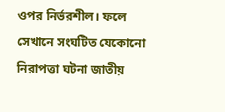ওপর নির্ভরশীল। ফলে সেখানে সংঘটিত যেকোনো নিরাপত্তা ঘটনা জাতীয়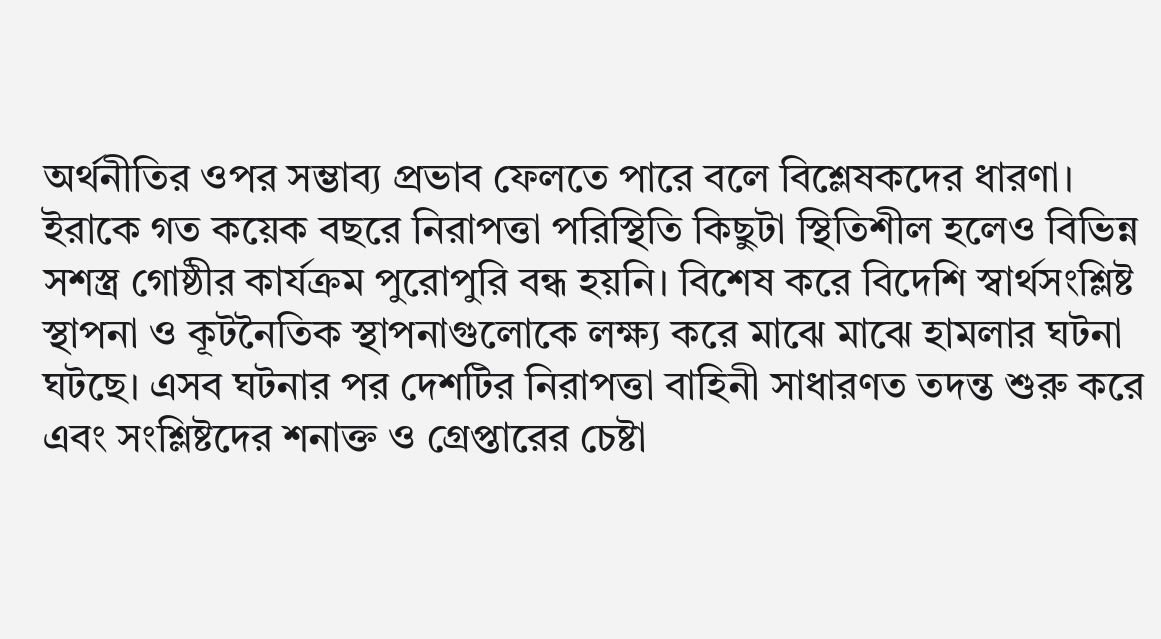অর্থনীতির ওপর সম্ভাব্য প্রভাব ফেলতে পারে বলে বিশ্লেষকদের ধারণা।
ইরাকে গত কয়েক বছরে নিরাপত্তা পরিস্থিতি কিছুটা স্থিতিশীল হলেও বিভিন্ন সশস্ত্র গোষ্ঠীর কার্যক্রম পুরোপুরি বন্ধ হয়নি। বিশেষ করে বিদেশি স্বার্থসংশ্লিষ্ট স্থাপনা ও কূটনৈতিক স্থাপনাগুলোকে লক্ষ্য করে মাঝে মাঝে হামলার ঘটনা ঘটছে। এসব ঘটনার পর দেশটির নিরাপত্তা বাহিনী সাধারণত তদন্ত শুরু করে এবং সংশ্লিষ্টদের শনাক্ত ও গ্রেপ্তারের চেষ্টা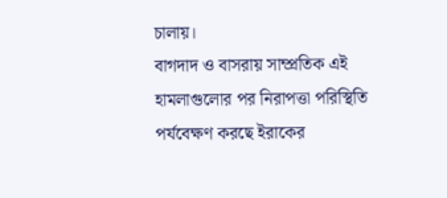চালায়।
বাগদাদ ও বাসরায় সাম্প্রতিক এই হামলাগুলোর পর নিরাপত্তা পরিস্থিতি পর্যবেক্ষণ করছে ইরাকের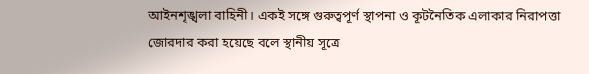আইনশৃঙ্খলা বাহিনী। একই সঙ্গে গুরুত্বপূর্ণ স্থাপনা ও কূটনৈতিক এলাকার নিরাপত্তা জোরদার করা হয়েছে বলে স্থানীয় সূত্রে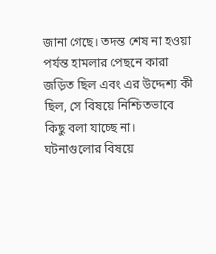জানা গেছে। তদন্ত শেষ না হওয়া পর্যন্ত হামলার পেছনে কারা জড়িত ছিল এবং এর উদ্দেশ্য কী ছিল, সে বিষয়ে নিশ্চিতভাবে কিছু বলা যাচ্ছে না।
ঘটনাগুলোর বিষয়ে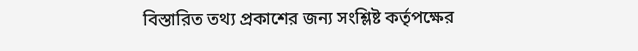বিস্তারিত তথ্য প্রকাশের জন্য সংশ্লিষ্ট কর্তৃপক্ষের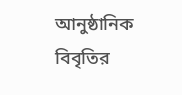আনুষ্ঠানিক বিবৃতির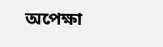অপেক্ষা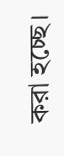করা হচ্ছে।